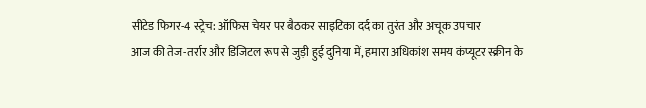सीटेड फिगर-4 स्ट्रेच: ऑफिस चेयर पर बैठकर साइटिका दर्द का तुरंत और अचूक उपचार
आज की तेज-तर्रार और डिजिटल रूप से जुड़ी हुई दुनिया में, हमारा अधिकांश समय कंप्यूटर स्क्रीन के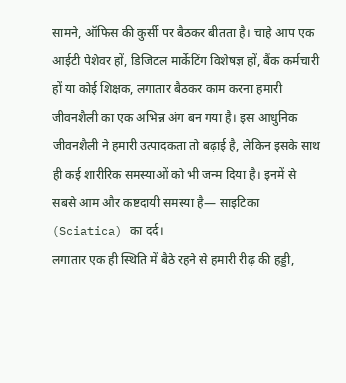सामने, ऑफिस की कुर्सी पर बैठकर बीतता है। चाहे आप एक आईटी पेशेवर हों, डिजिटल मार्केटिंग विशेषज्ञ हों, बैंक कर्मचारी हों या कोई शिक्षक, लगातार बैठकर काम करना हमारी जीवनशैली का एक अभिन्न अंग बन गया है। इस आधुनिक जीवनशैली ने हमारी उत्पादकता तो बढ़ाई है, लेकिन इसके साथ ही कई शारीरिक समस्याओं को भी जन्म दिया है। इनमें से सबसे आम और कष्टदायी समस्या है— साइटिका (Sciatica) का दर्द।
लगातार एक ही स्थिति में बैठे रहने से हमारी रीढ़ की हड्डी,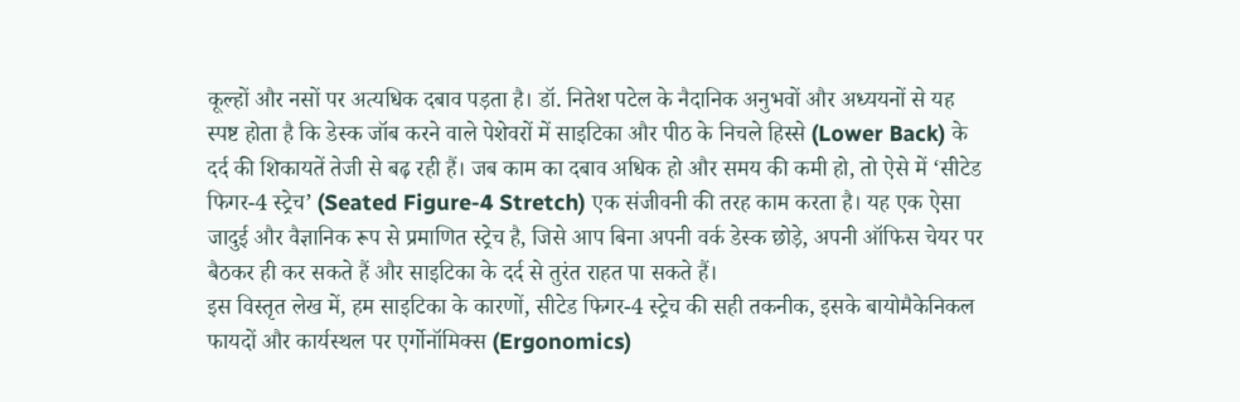कूल्हों और नसों पर अत्यधिक दबाव पड़ता है। डॉ. नितेश पटेल के नैदानिक अनुभवों और अध्ययनों से यह स्पष्ट होता है कि डेस्क जॉब करने वाले पेशेवरों में साइटिका और पीठ के निचले हिस्से (Lower Back) के दर्द की शिकायतें तेजी से बढ़ रही हैं। जब काम का दबाव अधिक हो और समय की कमी हो, तो ऐसे में ‘सीटेड फिगर-4 स्ट्रेच’ (Seated Figure-4 Stretch) एक संजीवनी की तरह काम करता है। यह एक ऐसा जादुई और वैज्ञानिक रूप से प्रमाणित स्ट्रेच है, जिसे आप बिना अपनी वर्क डेस्क छोड़े, अपनी ऑफिस चेयर पर बैठकर ही कर सकते हैं और साइटिका के दर्द से तुरंत राहत पा सकते हैं।
इस विस्तृत लेख में, हम साइटिका के कारणों, सीटेड फिगर-4 स्ट्रेच की सही तकनीक, इसके बायोमैकेनिकल फायदों और कार्यस्थल पर एर्गोनॉमिक्स (Ergonomics)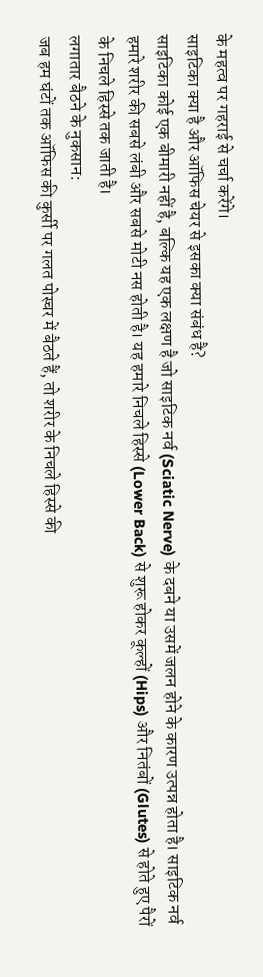के महत्व पर गहराई से चर्चा करेंगे।
साइटिका क्या है और ऑफिस चेयर से इसका क्या संबंध है?
साइटिका कोई एक बीमारी नहीं है, बल्कि यह एक लक्षण है जो साइटिक नर्व (Sciatic Nerve) के दबने या उसमें जलन होने के कारण उत्पन्न होता है। साइटिक नर्व हमारे शरीर की सबसे लंबी और सबसे मोटी नस होती है। यह हमारे निचले हिस्से (Lower Back) से शुरू होकर कूल्हों (Hips) और नितंबों (Glutes) से होते हुए पैरों के निचले हिस्से तक जाती है।
लगातार बैठने के नुकसान:
जब हम घंटों तक ऑफिस की कुर्सी पर गलत पोस्चर में बैठते हैं, तो शरीर के निचले हिस्से की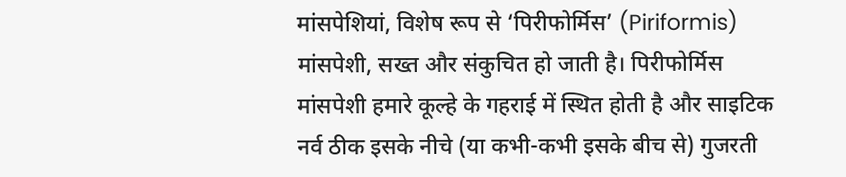मांसपेशियां, विशेष रूप से ‘पिरीफोर्मिस’ (Piriformis) मांसपेशी, सख्त और संकुचित हो जाती है। पिरीफोर्मिस मांसपेशी हमारे कूल्हे के गहराई में स्थित होती है और साइटिक नर्व ठीक इसके नीचे (या कभी-कभी इसके बीच से) गुजरती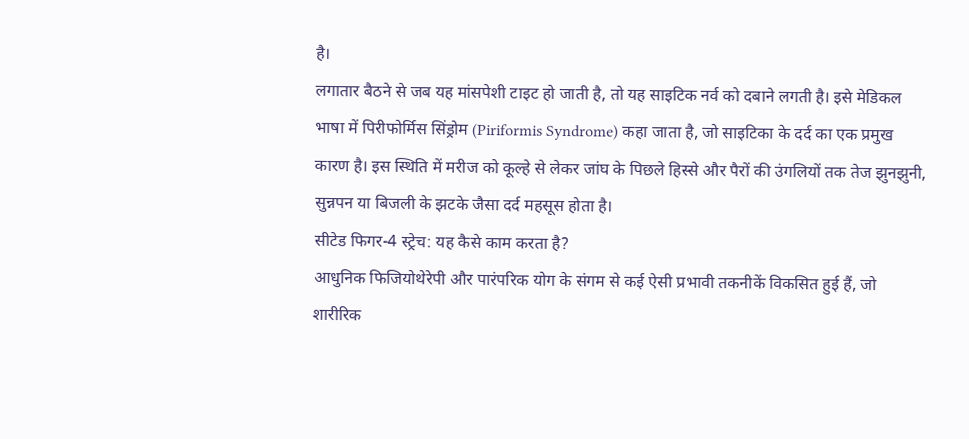है।
लगातार बैठने से जब यह मांसपेशी टाइट हो जाती है, तो यह साइटिक नर्व को दबाने लगती है। इसे मेडिकल भाषा में पिरीफोर्मिस सिंड्रोम (Piriformis Syndrome) कहा जाता है, जो साइटिका के दर्द का एक प्रमुख कारण है। इस स्थिति में मरीज को कूल्हे से लेकर जांघ के पिछले हिस्से और पैरों की उंगलियों तक तेज झुनझुनी, सुन्नपन या बिजली के झटके जैसा दर्द महसूस होता है।
सीटेड फिगर-4 स्ट्रेच: यह कैसे काम करता है?
आधुनिक फिजियोथेरेपी और पारंपरिक योग के संगम से कई ऐसी प्रभावी तकनीकें विकसित हुई हैं, जो शारीरिक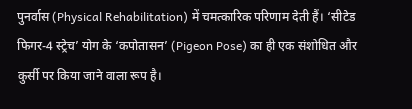पुनर्वास (Physical Rehabilitation) में चमत्कारिक परिणाम देती हैं। ‘सीटेड फिगर-4 स्ट्रेच’ योग के ‘कपोतासन’ (Pigeon Pose) का ही एक संशोधित और कुर्सी पर किया जाने वाला रूप है।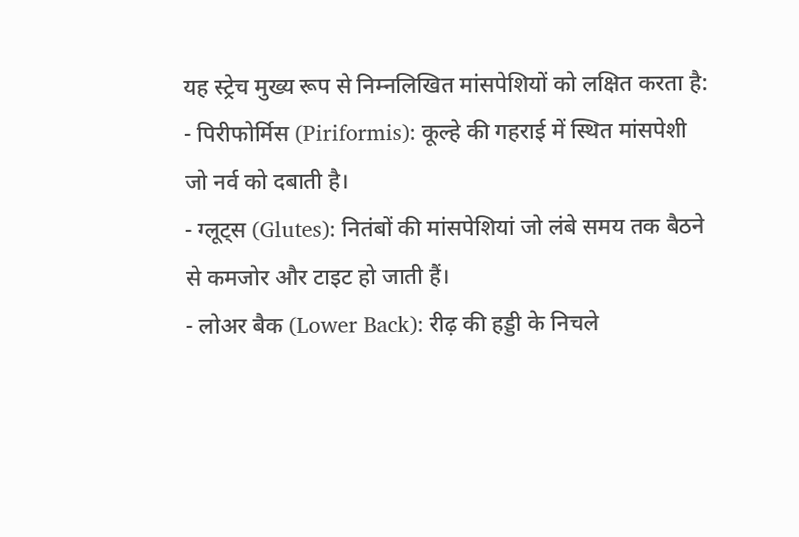यह स्ट्रेच मुख्य रूप से निम्नलिखित मांसपेशियों को लक्षित करता है:
- पिरीफोर्मिस (Piriformis): कूल्हे की गहराई में स्थित मांसपेशी जो नर्व को दबाती है।
- ग्लूट्स (Glutes): नितंबों की मांसपेशियां जो लंबे समय तक बैठने से कमजोर और टाइट हो जाती हैं।
- लोअर बैक (Lower Back): रीढ़ की हड्डी के निचले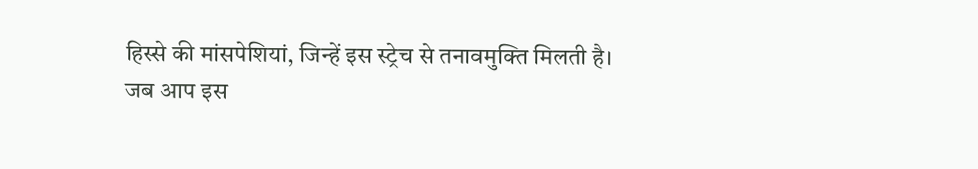हिस्से की मांसपेशियां, जिन्हें इस स्ट्रेच से तनावमुक्ति मिलती है।
जब आप इस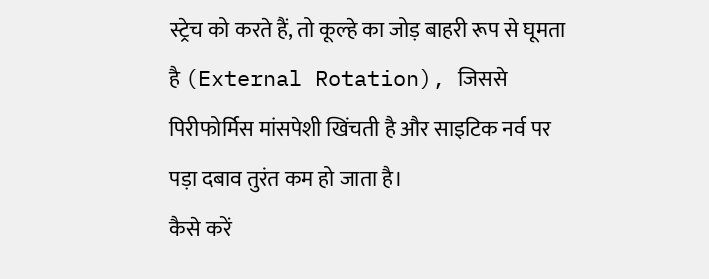स्ट्रेच को करते हैं, तो कूल्हे का जोड़ बाहरी रूप से घूमता है (External Rotation), जिससे पिरीफोर्मिस मांसपेशी खिंचती है और साइटिक नर्व पर पड़ा दबाव तुरंत कम हो जाता है।
कैसे करें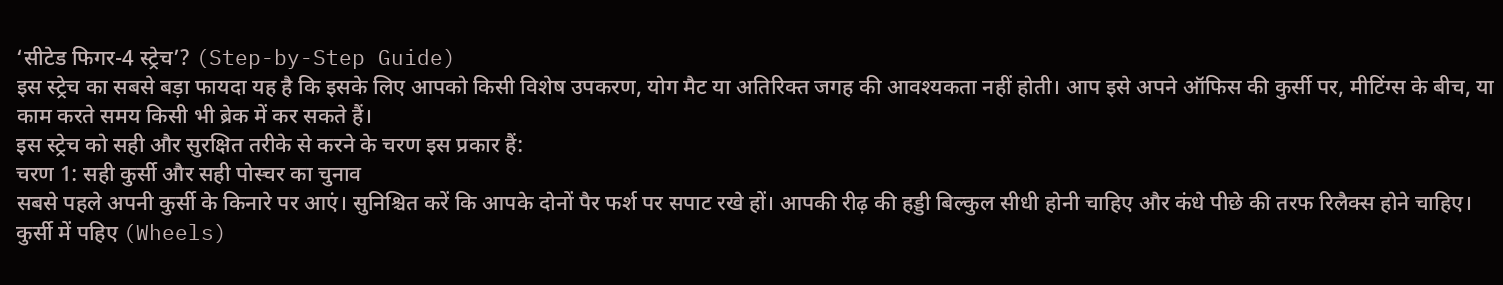‘सीटेड फिगर-4 स्ट्रेच’? (Step-by-Step Guide)
इस स्ट्रेच का सबसे बड़ा फायदा यह है कि इसके लिए आपको किसी विशेष उपकरण, योग मैट या अतिरिक्त जगह की आवश्यकता नहीं होती। आप इसे अपने ऑफिस की कुर्सी पर, मीटिंग्स के बीच, या काम करते समय किसी भी ब्रेक में कर सकते हैं।
इस स्ट्रेच को सही और सुरक्षित तरीके से करने के चरण इस प्रकार हैं:
चरण 1: सही कुर्सी और सही पोस्चर का चुनाव
सबसे पहले अपनी कुर्सी के किनारे पर आएं। सुनिश्चित करें कि आपके दोनों पैर फर्श पर सपाट रखे हों। आपकी रीढ़ की हड्डी बिल्कुल सीधी होनी चाहिए और कंधे पीछे की तरफ रिलैक्स होने चाहिए। कुर्सी में पहिए (Wheels)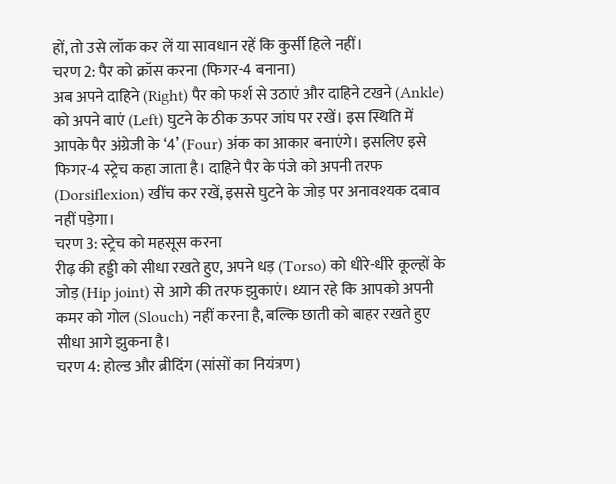हों, तो उसे लॉक कर लें या सावधान रहें कि कुर्सी हिले नहीं।
चरण 2: पैर को क्रॉस करना (फिगर-4 बनाना)
अब अपने दाहिने (Right) पैर को फर्श से उठाएं और दाहिने टखने (Ankle) को अपने बाएं (Left) घुटने के ठीक ऊपर जांघ पर रखें। इस स्थिति में आपके पैर अंग्रेजी के ‘4’ (Four) अंक का आकार बनाएंगे। इसलिए इसे फिगर-4 स्ट्रेच कहा जाता है। दाहिने पैर के पंजे को अपनी तरफ (Dorsiflexion) खींच कर रखें, इससे घुटने के जोड़ पर अनावश्यक दबाव नहीं पड़ेगा।
चरण 3: स्ट्रेच को महसूस करना
रीढ़ की हड्डी को सीधा रखते हुए, अपने धड़ (Torso) को धीरे-धीरे कूल्हों के जोड़ (Hip joint) से आगे की तरफ झुकाएं। ध्यान रहे कि आपको अपनी कमर को गोल (Slouch) नहीं करना है, बल्कि छाती को बाहर रखते हुए सीधा आगे झुकना है।
चरण 4: होल्ड और ब्रीदिंग (सांसों का नियंत्रण)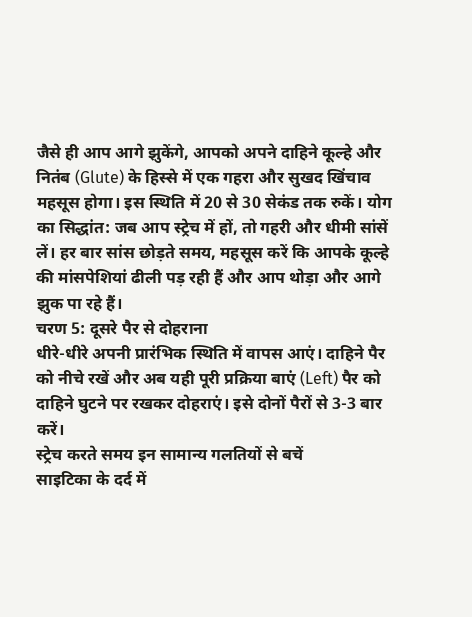जैसे ही आप आगे झुकेंगे, आपको अपने दाहिने कूल्हे और नितंब (Glute) के हिस्से में एक गहरा और सुखद खिंचाव महसूस होगा। इस स्थिति में 20 से 30 सेकंड तक रुकें। योग का सिद्धांत: जब आप स्ट्रेच में हों, तो गहरी और धीमी सांसें लें। हर बार सांस छोड़ते समय, महसूस करें कि आपके कूल्हे की मांसपेशियां ढीली पड़ रही हैं और आप थोड़ा और आगे झुक पा रहे हैं।
चरण 5: दूसरे पैर से दोहराना
धीरे-धीरे अपनी प्रारंभिक स्थिति में वापस आएं। दाहिने पैर को नीचे रखें और अब यही पूरी प्रक्रिया बाएं (Left) पैर को दाहिने घुटने पर रखकर दोहराएं। इसे दोनों पैरों से 3-3 बार करें।
स्ट्रेच करते समय इन सामान्य गलतियों से बचें
साइटिका के दर्द में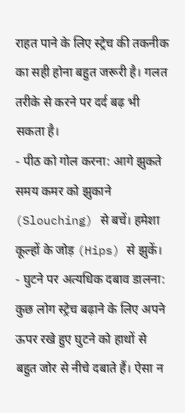राहत पाने के लिए स्ट्रेच की तकनीक का सही होना बहुत जरूरी है। गलत तरीके से करने पर दर्द बढ़ भी सकता है।
- पीठ को गोल करना: आगे झुकते समय कमर को झुकाने (Slouching) से बचें। हमेशा कूल्हों के जोड़ (Hips) से झुकें।
- घुटने पर अत्यधिक दबाव डालना: कुछ लोग स्ट्रेच बढ़ाने के लिए अपने ऊपर रखे हुए घुटने को हाथों से बहुत जोर से नीचे दबाते हैं। ऐसा न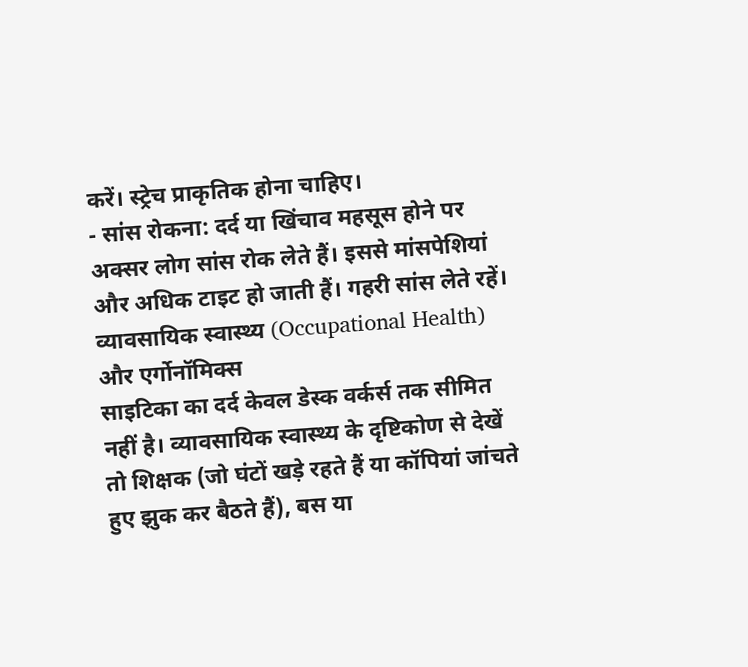करें। स्ट्रेच प्राकृतिक होना चाहिए।
- सांस रोकना: दर्द या खिंचाव महसूस होने पर अक्सर लोग सांस रोक लेते हैं। इससे मांसपेशियां और अधिक टाइट हो जाती हैं। गहरी सांस लेते रहें।
व्यावसायिक स्वास्थ्य (Occupational Health) और एर्गोनॉमिक्स
साइटिका का दर्द केवल डेस्क वर्कर्स तक सीमित नहीं है। व्यावसायिक स्वास्थ्य के दृष्टिकोण से देखें तो शिक्षक (जो घंटों खड़े रहते हैं या कॉपियां जांचते हुए झुक कर बैठते हैं), बस या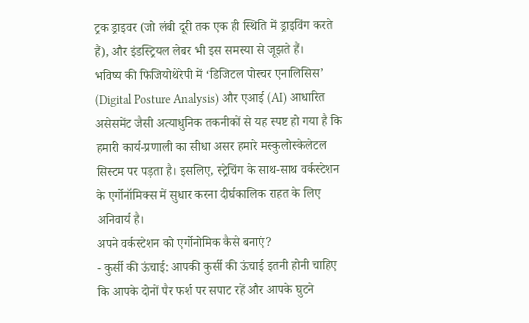ट्रक ड्राइवर (जो लंबी दूरी तक एक ही स्थिति में ड्राइविंग करते हैं), और इंडस्ट्रियल लेबर भी इस समस्या से जूझते हैं।
भविष्य की फिजियोथेरेपी में ‘डिजिटल पोस्चर एनालिसिस’ (Digital Posture Analysis) और एआई (AI) आधारित असेसमेंट जैसी अत्याधुनिक तकनीकों से यह स्पष्ट हो गया है कि हमारी कार्य-प्रणाली का सीधा असर हमारे मस्कुलोस्केलेटल सिस्टम पर पड़ता है। इसलिए, स्ट्रेचिंग के साथ-साथ वर्कस्टेशन के एर्गोनॉमिक्स में सुधार करना दीर्घकालिक राहत के लिए अनिवार्य है।
अपने वर्कस्टेशन को एर्गोनोमिक कैसे बनाएं?
- कुर्सी की ऊंचाई: आपकी कुर्सी की ऊंचाई इतनी होनी चाहिए कि आपके दोनों पैर फर्श पर सपाट रहें और आपके घुटने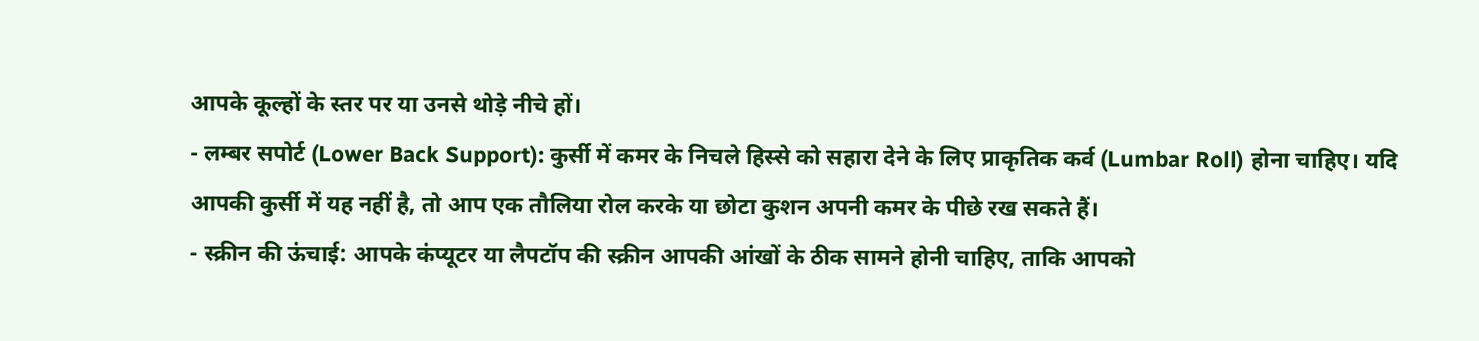आपके कूल्हों के स्तर पर या उनसे थोड़े नीचे हों।
- लम्बर सपोर्ट (Lower Back Support): कुर्सी में कमर के निचले हिस्से को सहारा देने के लिए प्राकृतिक कर्व (Lumbar Roll) होना चाहिए। यदि आपकी कुर्सी में यह नहीं है, तो आप एक तौलिया रोल करके या छोटा कुशन अपनी कमर के पीछे रख सकते हैं।
- स्क्रीन की ऊंचाई: आपके कंप्यूटर या लैपटॉप की स्क्रीन आपकी आंखों के ठीक सामने होनी चाहिए, ताकि आपको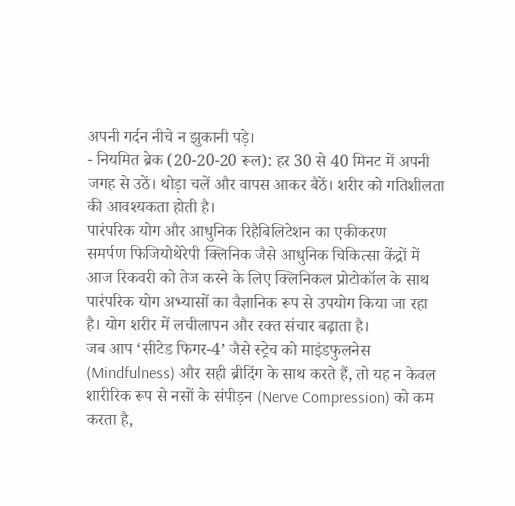अपनी गर्दन नीचे न झुकानी पड़े।
- नियमित ब्रेक (20-20-20 रूल): हर 30 से 40 मिनट में अपनी जगह से उठें। थोड़ा चलें और वापस आकर बैठें। शरीर को गतिशीलता की आवश्यकता होती है।
पारंपरिक योग और आधुनिक रिहैबिलिटेशन का एकीकरण
समर्पण फिजियोथेरेपी क्लिनिक जैसे आधुनिक चिकित्सा केंद्रों में आज रिकवरी को तेज करने के लिए क्लिनिकल प्रोटोकॉल के साथ पारंपरिक योग अभ्यासों का वैज्ञानिक रूप से उपयोग किया जा रहा है। योग शरीर में लचीलापन और रक्त संचार बढ़ाता है।
जब आप ‘सीटेड फिगर-4’ जैसे स्ट्रेच को माइंडफुलनेस (Mindfulness) और सही ब्रीदिंग के साथ करते हैं, तो यह न केवल शारीरिक रूप से नसों के संपीड़न (Nerve Compression) को कम करता है,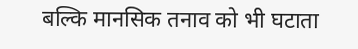बल्कि मानसिक तनाव को भी घटाता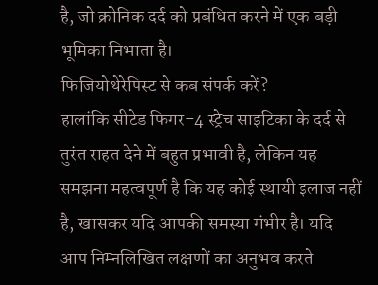है, जो क्रोनिक दर्द को प्रबंधित करने में एक बड़ी भूमिका निभाता है।
फिजियोथेरेपिस्ट से कब संपर्क करें?
हालांकि सीटेड फिगर-4 स्ट्रेच साइटिका के दर्द से तुरंत राहत देने में बहुत प्रभावी है, लेकिन यह समझना महत्वपूर्ण है कि यह कोई स्थायी इलाज नहीं है, खासकर यदि आपकी समस्या गंभीर है। यदि आप निम्नलिखित लक्षणों का अनुभव करते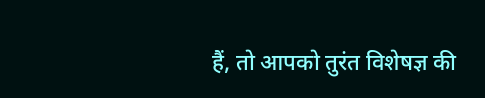हैं, तो आपको तुरंत विशेषज्ञ की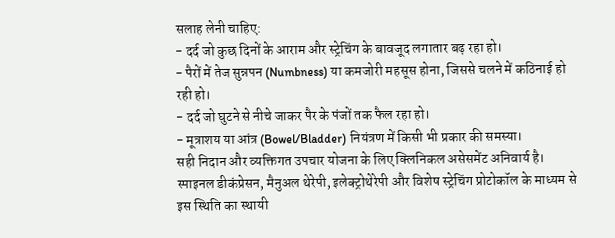सलाह लेनी चाहिए:
- दर्द जो कुछ दिनों के आराम और स्ट्रेचिंग के बावजूद लगातार बढ़ रहा हो।
- पैरों में तेज सुन्नपन (Numbness) या कमजोरी महसूस होना, जिससे चलने में कठिनाई हो रही हो।
- दर्द जो घुटने से नीचे जाकर पैर के पंजों तक फैल रहा हो।
- मूत्राशय या आंत्र (Bowel/Bladder) नियंत्रण में किसी भी प्रकार की समस्या।
सही निदान और व्यक्तिगत उपचार योजना के लिए क्लिनिकल असेसमेंट अनिवार्य है। स्पाइनल डीकंप्रेसन, मैनुअल थेरेपी, इलेक्ट्रोथेरेपी और विशेष स्ट्रेचिंग प्रोटोकॉल के माध्यम से इस स्थिति का स्थायी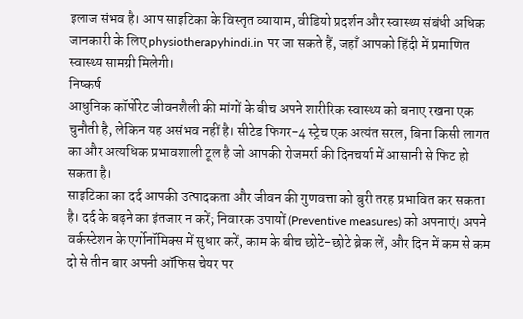इलाज संभव है। आप साइटिका के विस्तृत व्यायाम, वीडियो प्रदर्शन और स्वास्थ्य संबंधी अधिक जानकारी के लिए physiotherapyhindi.in पर जा सकते हैं, जहाँ आपको हिंदी में प्रमाणित स्वास्थ्य सामग्री मिलेगी।
निष्कर्ष
आधुनिक कॉर्पोरेट जीवनशैली की मांगों के बीच अपने शारीरिक स्वास्थ्य को बनाए रखना एक चुनौती है, लेकिन यह असंभव नहीं है। सीटेड फिगर-4 स्ट्रेच एक अत्यंत सरल, बिना किसी लागत का और अत्यधिक प्रभावशाली टूल है जो आपकी रोजमर्रा की दिनचर्या में आसानी से फिट हो सकता है।
साइटिका का दर्द आपकी उत्पादकता और जीवन की गुणवत्ता को बुरी तरह प्रभावित कर सकता है। दर्द के बढ़ने का इंतजार न करें; निवारक उपायों (Preventive measures) को अपनाएं। अपने वर्कस्टेशन के एर्गोनॉमिक्स में सुधार करें, काम के बीच छोटे-छोटे ब्रेक लें, और दिन में कम से कम दो से तीन बार अपनी ऑफिस चेयर पर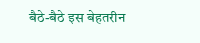बैठे-बैठे इस बेहतरीन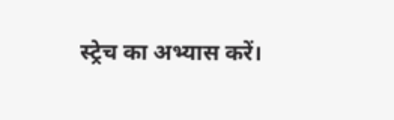स्ट्रेच का अभ्यास करें।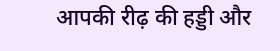आपकी रीढ़ की हड्डी और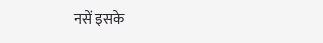नसें इसके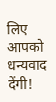लिए आपको धन्यवाद देंगी!